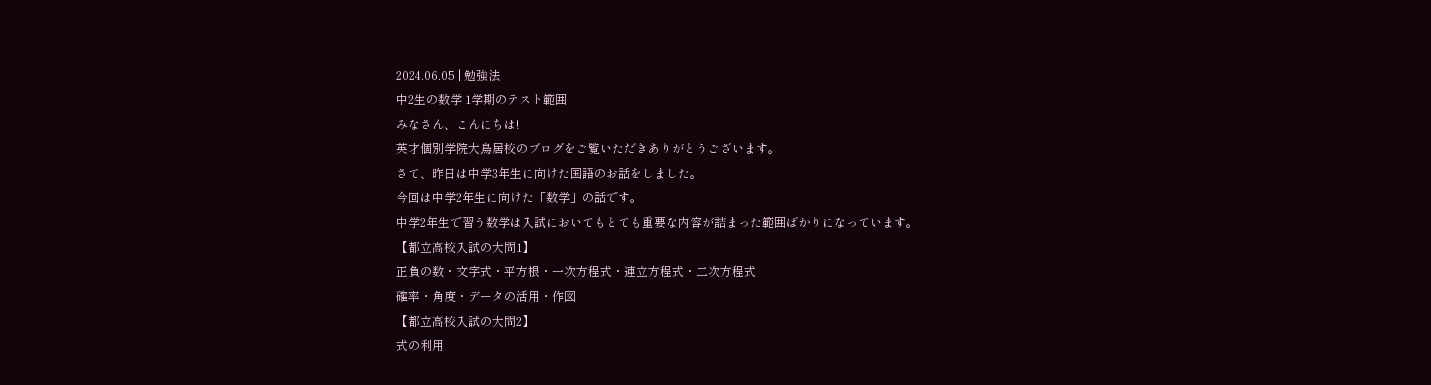2024.06.05 | 勉強法
中2生の数学 1学期のテスト範囲
みなさん、こんにちは!
英才個別学院大鳥居校のブログをご覧いただきありがとうございます。
さて、昨日は中学3年生に向けた国語のお話をしました。
今回は中学2年生に向けた「数学」の話です。
中学2年生で習う数学は入試においてもとても重要な内容が詰まった範囲ばかりになっています。
【都立高校入試の大問1】
正負の数・文字式・平方根・一次方程式・連立方程式・二次方程式
確率・角度・データの活用・作図
【都立高校入試の大問2】
式の利用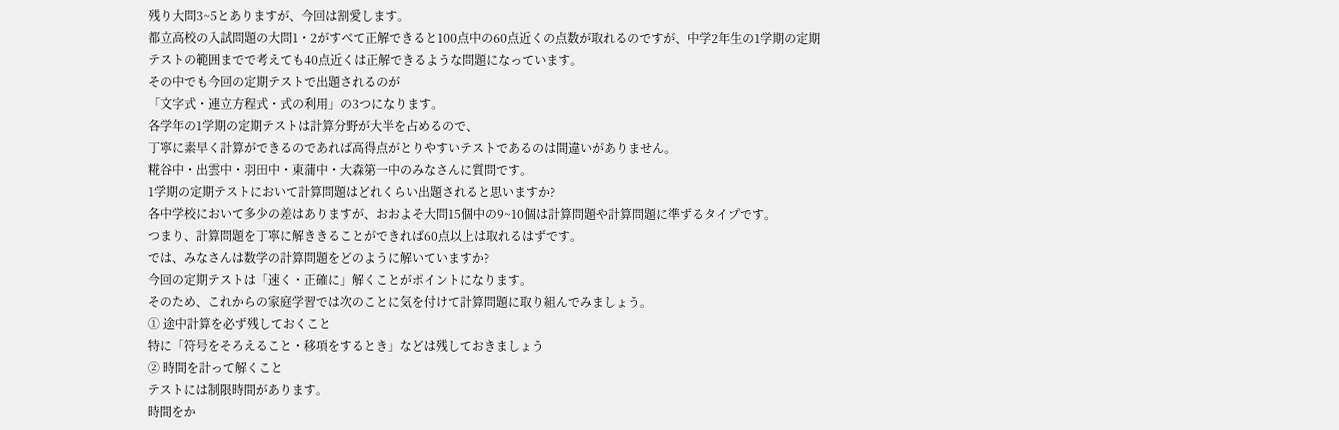残り大問3~5とありますが、今回は割愛します。
都立高校の入試問題の大問1・2がすべて正解できると100点中の60点近くの点数が取れるのですが、中学2年生の1学期の定期テストの範囲までで考えても40点近くは正解できるような問題になっています。
その中でも今回の定期テストで出題されるのが
「文字式・連立方程式・式の利用」の3つになります。
各学年の1学期の定期テストは計算分野が大半を占めるので、
丁寧に素早く計算ができるのであれば高得点がとりやすいテストであるのは間違いがありません。
糀谷中・出雲中・羽田中・東蒲中・大森第一中のみなさんに質問です。
1学期の定期テストにおいて計算問題はどれくらい出題されると思いますか?
各中学校において多少の差はありますが、おおよそ大問15個中の9~10個は計算問題や計算問題に準ずるタイプです。
つまり、計算問題を丁寧に解ききることができれば60点以上は取れるはずです。
では、みなさんは数学の計算問題をどのように解いていますか?
今回の定期テストは「速く・正確に」解くことがポイントになります。
そのため、これからの家庭学習では次のことに気を付けて計算問題に取り組んでみましょう。
① 途中計算を必ず残しておくこと
特に「符号をそろえること・移項をするとき」などは残しておきましょう
② 時間を計って解くこと
テストには制限時間があります。
時間をか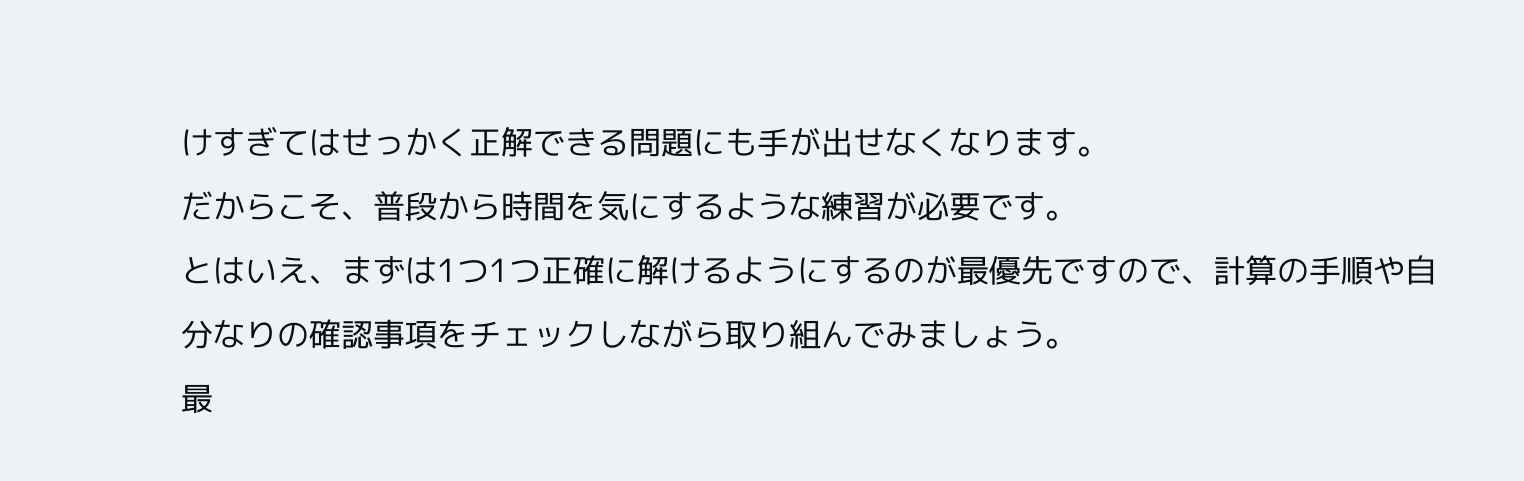けすぎてはせっかく正解できる問題にも手が出せなくなります。
だからこそ、普段から時間を気にするような練習が必要です。
とはいえ、まずは1つ1つ正確に解けるようにするのが最優先ですので、計算の手順や自分なりの確認事項をチェックしながら取り組んでみましょう。
最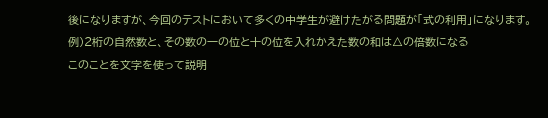後になりますが、今回のテストにおいて多くの中学生が避けたがる問題が「式の利用」になります。
例)2桁の自然数と、その数の一の位と十の位を入れかえた数の和は△の倍数になる
このことを文字を使って説明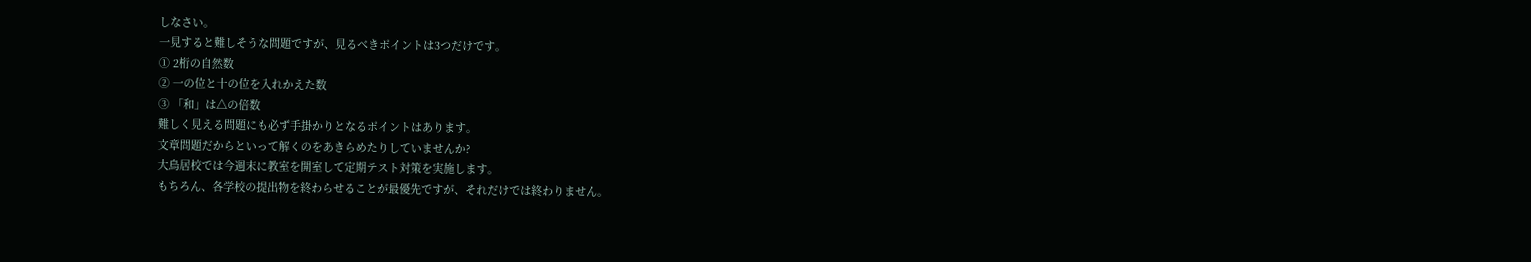しなさい。
一見すると難しそうな問題ですが、見るべきポイントは3つだけです。
① 2桁の自然数
② 一の位と十の位を入れかえた数
③ 「和」は△の倍数
難しく見える問題にも必ず手掛かりとなるポイントはあります。
文章問題だからといって解くのをあきらめたりしていませんか?
大鳥居校では今週末に教室を開室して定期テスト対策を実施します。
もちろん、各学校の提出物を終わらせることが最優先ですが、それだけでは終わりません。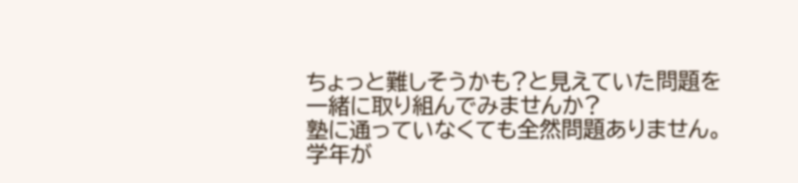ちょっと難しそうかも?と見えていた問題を一緒に取り組んでみませんか?
塾に通っていなくても全然問題ありません。
学年が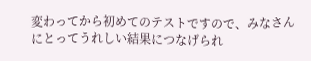変わってから初めてのテストですので、みなさんにとってうれしい結果につなげられ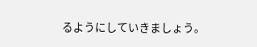るようにしていきましょう。